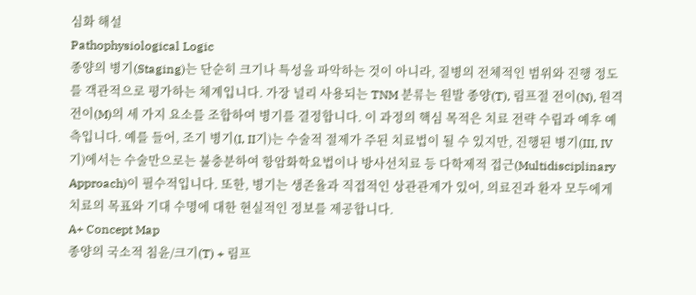심화 해설
Pathophysiological Logic
종양의 병기(Staging)는 단순히 크기나 특성을 파악하는 것이 아니라, 질병의 전체적인 범위와 진행 정도를 객관적으로 평가하는 체계입니다. 가장 널리 사용되는 TNM 분류는 원발 종양(T), 림프절 전이(N), 원격 전이(M)의 세 가지 요소를 조합하여 병기를 결정합니다. 이 과정의 핵심 목적은 치료 전략 수립과 예후 예측입니다. 예를 들어, 조기 병기(I, II기)는 수술적 절제가 주된 치료법이 될 수 있지만, 진행된 병기(III, IV기)에서는 수술만으로는 불충분하여 항암화학요법이나 방사선치료 등 다학제적 접근(Multidisciplinary Approach)이 필수적입니다. 또한, 병기는 생존율과 직접적인 상관관계가 있어, 의료진과 환자 모두에게 치료의 목표와 기대 수명에 대한 현실적인 정보를 제공합니다.
A+ Concept Map
종양의 국소적 침윤/크기(T) + 림프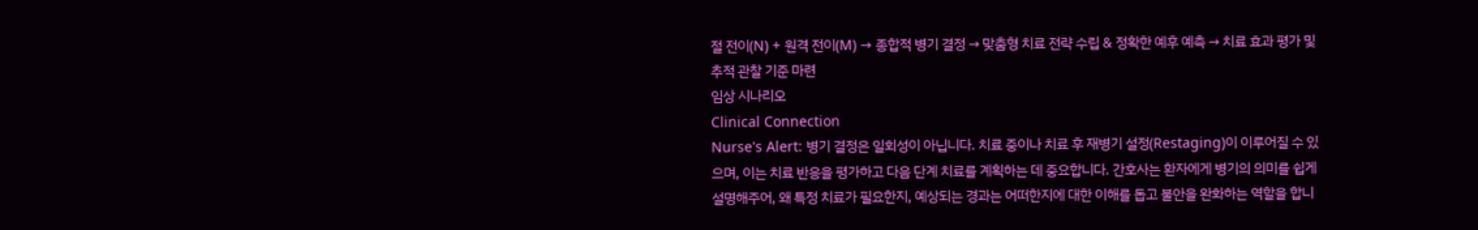절 전이(N) + 원격 전이(M) → 종합적 병기 결정 → 맞춤형 치료 전략 수립 & 정확한 예후 예측 → 치료 효과 평가 및 추적 관찰 기준 마련
임상 시나리오
Clinical Connection
Nurse's Alert: 병기 결정은 일회성이 아닙니다. 치료 중이나 치료 후 재병기 설정(Restaging)이 이루어질 수 있으며, 이는 치료 반응을 평가하고 다음 단계 치료를 계획하는 데 중요합니다. 간호사는 환자에게 병기의 의미를 쉽게 설명해주어, 왜 특정 치료가 필요한지, 예상되는 경과는 어떠한지에 대한 이해를 돕고 불안을 완화하는 역할을 합니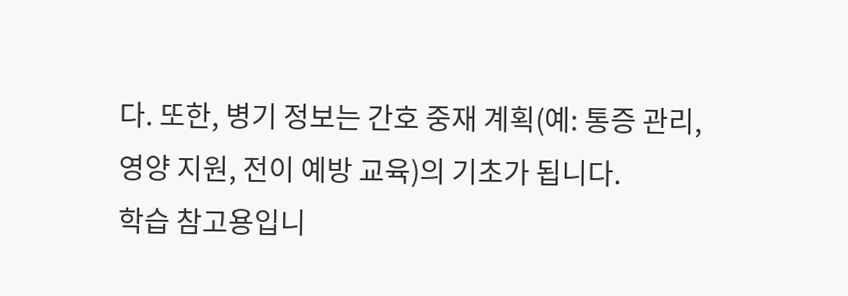다. 또한, 병기 정보는 간호 중재 계획(예: 통증 관리, 영양 지원, 전이 예방 교육)의 기초가 됩니다.
학습 참고용입니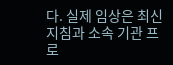다. 실제 임상은 최신 지침과 소속 기관 프로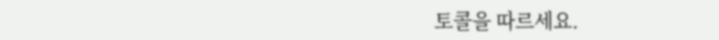토콜을 따르세요.